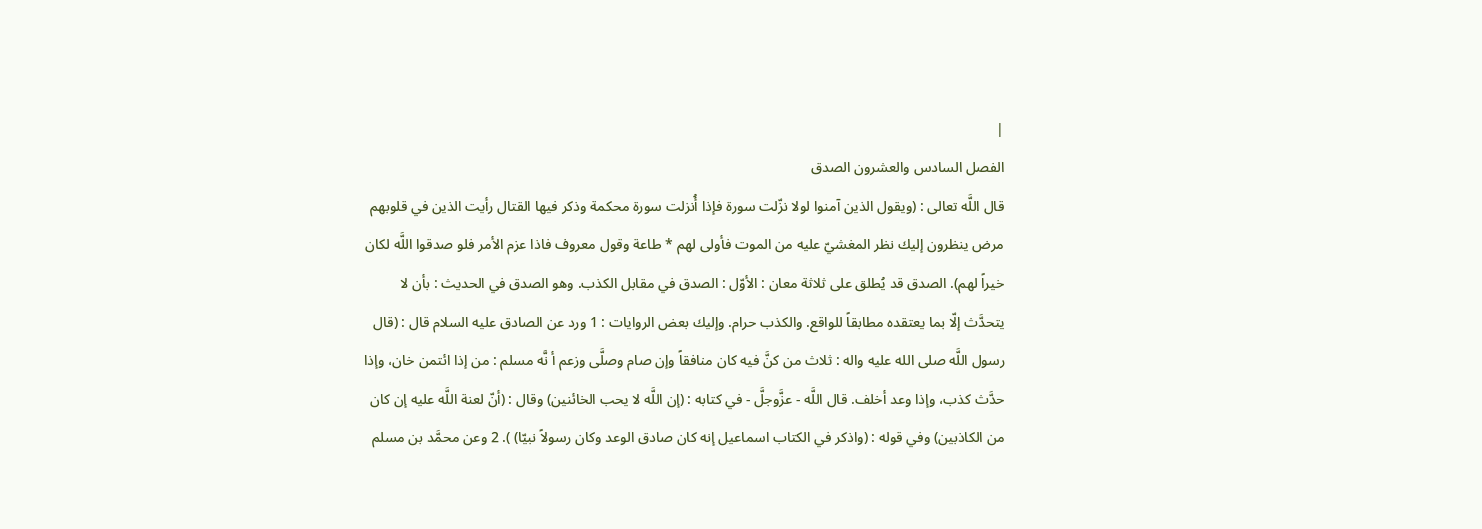|
الفصل السادس والعشرون الصدق
قال اللَّه تعالى : (ويقول الذين آمنوا لولا نزّلت سورة فإذا أُنزلت سورة محكمة وذكر فيها القتال رأيت الذين في قلوبهم مرض ينظرون إليك نظر المغشيّ عليه من الموت فأولى لهم * طاعة وقول معروف فاذا عزم الأمر فلو صدقوا اللَّه لكان خيراً لهم). الصدق قد يُطلق على ثلاثة معان : الأوّل : الصدق في مقابل الكذب. وهو الصدق في الحديث : بأن لا يتحدَّث إلّا بما يعتقده مطابقاً للواقع. والكذب حرام. وإليك بعض الروايات : 1 ورد عن الصادق عليه السلام قال : (قال رسول اللَّه صلى الله عليه واله : ثلاث من كنَّ فيه كان منافقاً وإن صام وصلَّى وزعم أ نَّه مسلم : من إذا ائتمن خان، وإذا حدَّث كذب، وإذا وعد أخلف. قال اللَّه - عزَّوجلَّ - في كتابه : (إن اللَّه لا يحب الخائنين) وقال : (أنّ لعنة اللَّه عليه إن كان من الكاذبين) وفي قوله : (واذكر في الكتاب اسماعيل إنه كان صادق الوعد وكان رسولاً نبيّا) ). 2 وعن محمَّد بن مسلم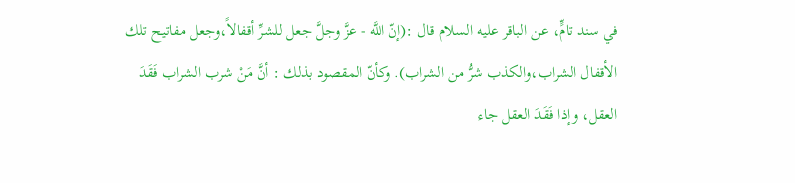في سند تامٍّ، عن الباقر عليه السلام قال :(إنّ اللَّه - عزَّ وجلَّ جعل للشرِّ أقفالاً،وجعل مفاتيح تلك الأقفال الشراب،والكذب شرُّ من الشراب). وكأنّ المقصود بذلك : أنَّ مَنْ شرب الشراب فَقَدَ العقل، وإذا فَقَدَ العقل جاء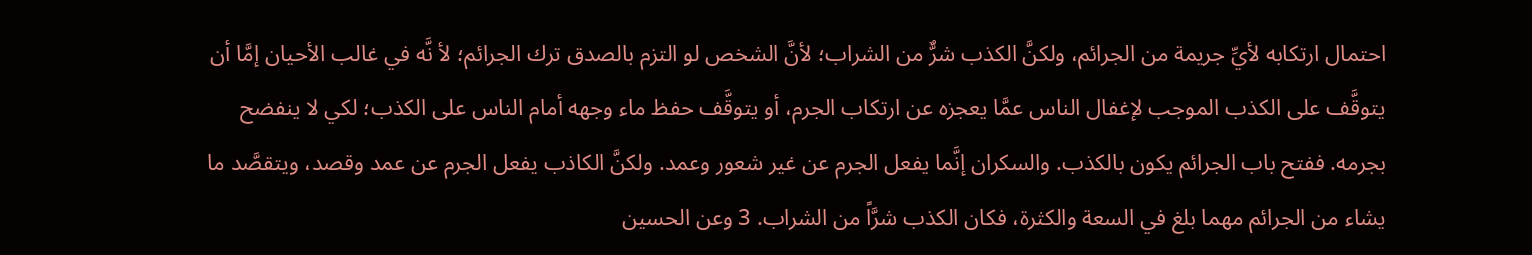احتمال ارتكابه لأيِّ جريمة من الجرائم، ولكنَّ الكذب شرٌّ من الشراب؛ لأنَّ الشخص لو التزم بالصدق ترك الجرائم؛ لأ نَّه في غالب الأحيان إمَّا أن يتوقَّف على الكذب الموجب لإغفال الناس عمَّا يعجزه عن ارتكاب الجرم، أو يتوقَّف حفظ ماء وجهه أمام الناس على الكذب؛ لكي لا ينفضح بجرمه. ففتح باب الجرائم يكون بالكذب. والسكران إنَّما يفعل الجرم عن غير شعور وعمد. ولكنَّ الكاذب يفعل الجرم عن عمد وقصد، ويتقصَّد ما يشاء من الجرائم مهما بلغ في السعة والكثرة، فكان الكذب شرَّاً من الشراب. 3 وعن الحسين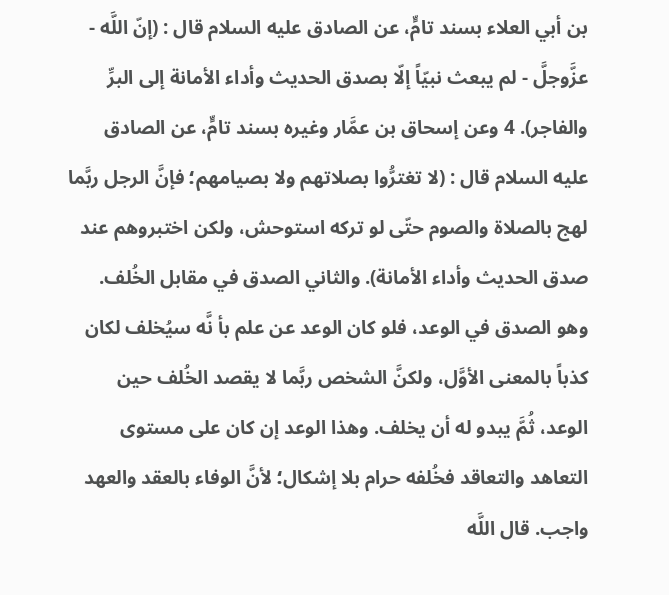بن أبي العلاء بسند تامٍّ، عن الصادق عليه السلام قال : (إنّ اللَّه - عزَّوجلَّ - لم يبعث نبيّاً إلّا بصدق الحديث وأداء الأمانة إلى البرِّ والفاجر). 4 وعن إسحاق بن عمَّار وغيره بسند تامٍّ، عن الصادق عليه السلام قال : (لا تغترُّوا بصلاتهم ولا بصيامهم؛ فإنَّ الرجل ربَّما لهج بالصلاة والصوم حتّى لو تركه استوحش، ولكن اختبروهم عند صدق الحديث وأداء الأمانة). والثاني الصدق في مقابل الخُلف. وهو الصدق في الوعد، فلو كان الوعد عن علم بأ نَّه سيُخلف لكان كذباً بالمعنى الأوَّل، ولكنَّ الشخص ربَّما لا يقصد الخُلف حين الوعد، ثُمَّ يبدو له أن يخلف. وهذا الوعد إن كان على مستوى التعاهد والتعاقد فخُلفه حرام بلا إشكال؛ لأنَّ الوفاء بالعقد والعهد واجب. قال اللَّه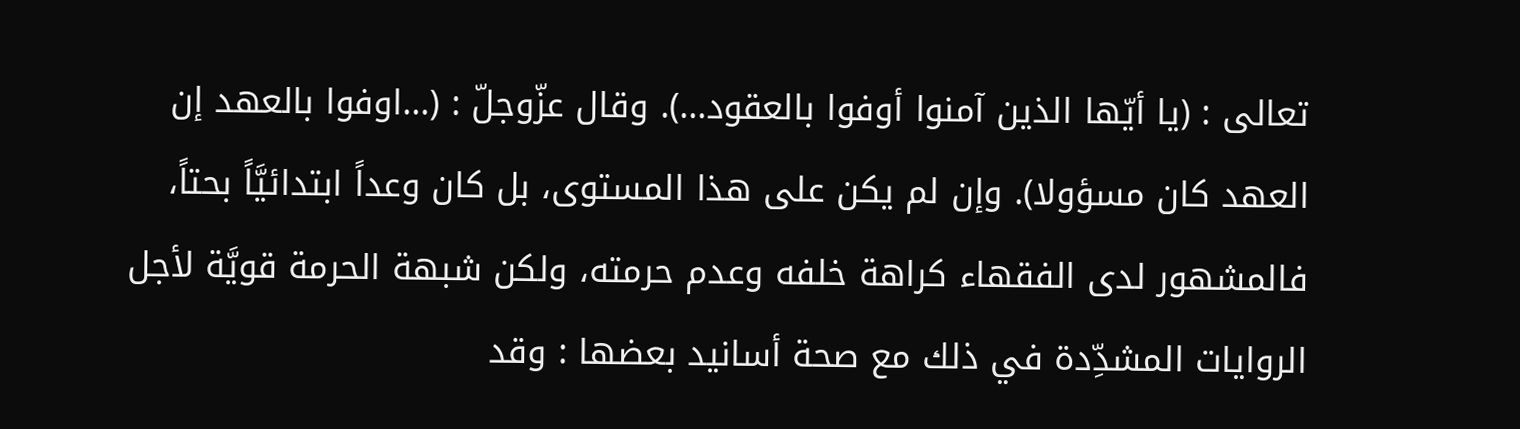تعالى : (يا أيّها الذين آمنوا أوفوا بالعقود...). وقال عزّوجلّ : (...اوفوا بالعهد إن العهد كان مسؤولا). وإن لم يكن على هذا المستوى، بل كان وعداً ابتدائيَّاً بحتاً، فالمشهور لدى الفقهاء كراهة خلفه وعدم حرمته، ولكن شبهة الحرمة قويَّة لأجل الروايات المشدِّدة في ذلك مع صحة أسانيد بعضها : وقد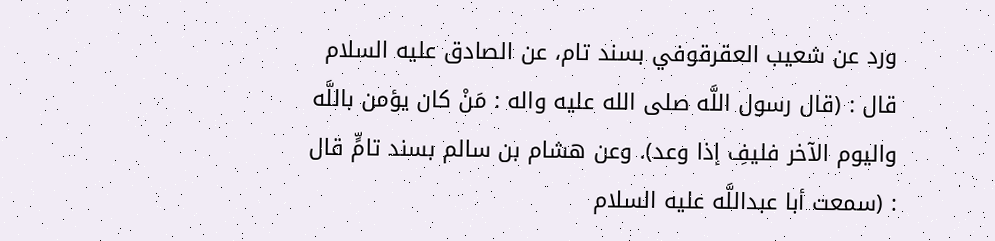ورد عن شعيب العقرقوفي بسند تام، عن الصادق عليه السلام قال : (قال رسول اللَّه صلى الله عليه واله : مَنْ كان يؤمن باللَّه واليوم الآخر فليفِ إذا وعد). وعن هشام بن سالم بسند تامٍّ قال : (سمعت أبا عبداللَّه عليه السلام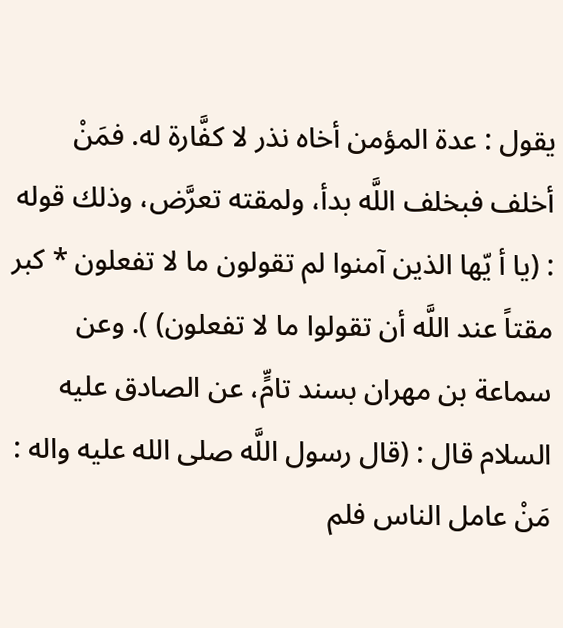يقول : عدة المؤمن أخاه نذر لا كفَّارة له. فمَنْ أخلف فبخلف اللَّه بدأ، ولمقته تعرَّض، وذلك قوله : (يا أ يّها الذين آمنوا لم تقولون ما لا تفعلون * كبر مقتاً عند اللَّه أن تقولوا ما لا تفعلون) ). وعن سماعة بن مهران بسند تامٍّ، عن الصادق عليه السلام قال : (قال رسول اللَّه صلى الله عليه واله : مَنْ عامل الناس فلم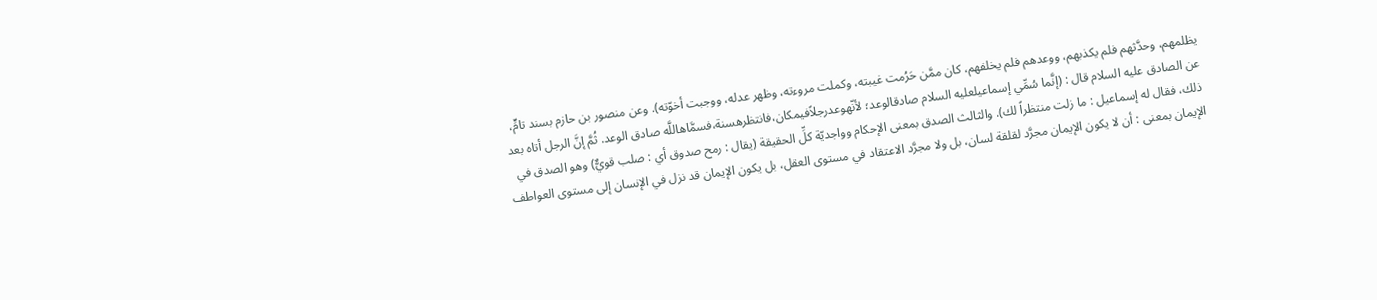يظلمهم، وحدَّثهم فلم يكذبهم، ووعدهم فلم يخلفهم، كان ممَّن حَرُمت غيبته، وكملت مروءته، وظهر عدله، ووجبت أخوّته). وعن منصور بن حازم بسند تامٍّ، عن الصادق عليه السلام قال : (إنَّما سُمِّي إسماعيلعليه السلام صادقالوعد؛ لأنّهوعدرجلاًفيمكان،فانتظرهسنة،فسمَّاهاللَّه صادق الوعد. ثُمَّ إنَّ الرجل أتاه بعد ذلك، فقال له إسماعيل : ما زلت منتظراً لك). والثالث الصدق بمعنى الإحكام وواجديّة كلِّ الحقيقة (يقال : رمح صدوق أي : صلب قويٌّ) وهو الصدق في الإيمان بمعنى : أن لا يكون الإيمان مجرَّد لقلقة لسان، بل ولا مجرَّد الاعتقاد في مستوى العقل، بل يكون الإيمان قد نزل في الإنسان إلى مستوى العواطف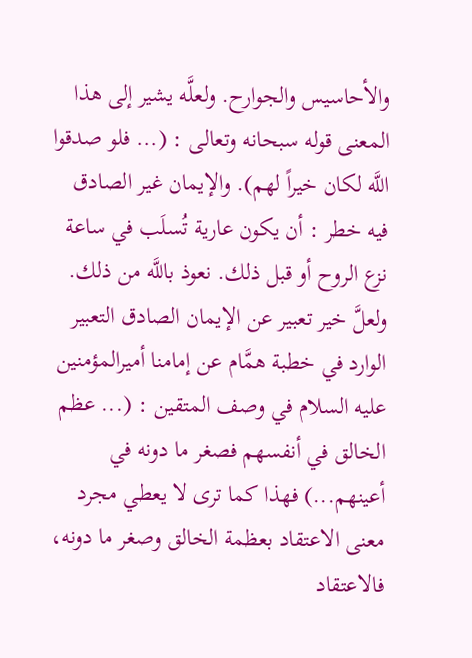والأحاسيس والجوارح. ولعلَّه يشير إلى هذا المعنى قوله سبحانه وتعالى : (... فلو صدقوا اللَّه لكان خيراً لهم). والإيمان غير الصادق فيه خطر : أن يكون عارية تُسلَب في ساعة نزع الروح أو قبل ذلك. نعوذ باللَّه من ذلك. ولعلَّ خير تعبير عن الإيمان الصادق التعبير الوارد في خطبة همَّام عن إمامنا أميرالمؤمنين عليه السلام في وصف المتقين : (... عظم الخالق في أنفسهم فصغر ما دونه في أعينهم...) فهذا كما ترى لا يعطي مجرد معنى الاعتقاد بعظمة الخالق وصغر ما دونه، فالاعتقاد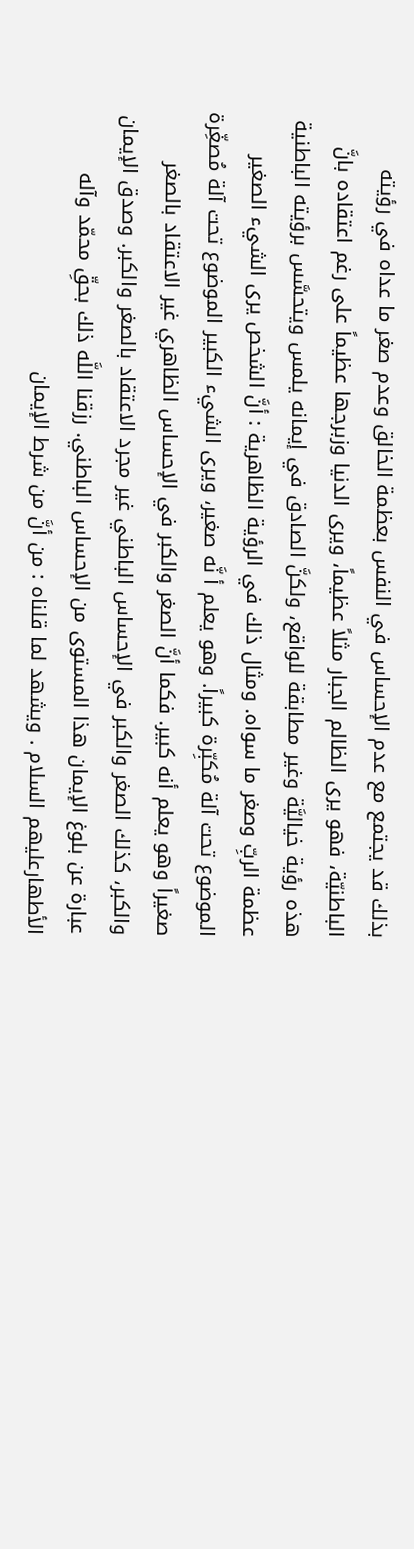بذلك قد يجتمع مع عدم الإحساس في النفس بعظمة الخالق وعدم صغر ما عداه في رؤيته الباطنيّة، فهو يرى الظالم الجبار مثلاً عظيماً، ويرى الدنيا وزبرجها عظيماً على رغم اعتقاده بانَّ هذه رؤية خياليَّة وغير مطابقة للواقع، ولكنَّ الصادق في إيمانه يلمس ويتحسَّس برؤيته الباطنية عظمة الربِّ وصغر ما سواه. ومثال ذلك في الرؤية الظاهرية : أنَّ الشخص يرى الشيء الصغير الموضوع تحت آلة مُكبِّرة كبيراً. وهو يعلم أ نَّه صغير، ويرى الشيء الكبير الموضوع تحت آلة مُصغِّرة صغيراً وهو يعلم أنه كبير. فكما أنَّ الصغر والكبر في الإحساس الظاهري غير الاعتقاد بالصغر والكبر، كذلك الصغر والكبر في الإحساس الباطني غير مجرد الاعتقاد بالصغر والكبر. وصدق الإيمان عبارة عن بلوغ الإيمان هذا المستوى من الإحساس الباطني. رزقنا اللَّه ذلك بحقِّ محمّد وآله الأطهارعليهم السلام . ويشهد لما قلناه : من أنَّ من شرط الإيمان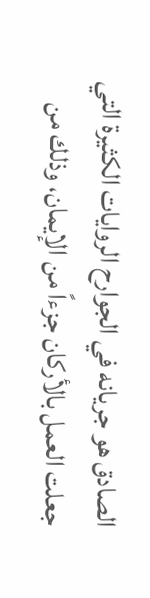الصادق هو جريانه في الجوارح الروايات الكثيرة التي جعلت العمل بالأركان جزءاً من الإيمان، وذلك من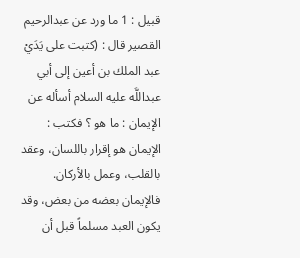قبيل : 1 ما ورد عن عبدالرحيم القصير قال : (كتبت على يَدَيْ عبد الملك بن أعين إلى أبي عبداللَّه عليه السلام أسأله عن الإيمان : ما هو ؟ فكتب : الإيمان هو إقرار باللسان، وعقد بالقلب، وعمل بالأركان. فالإيمان بعضه من بعض، وقد يكون العبد مسلماً قبل أن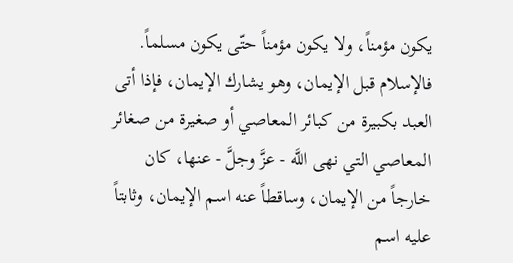يكون مؤمناً، ولا يكون مؤمناً حتّى يكون مسلماً. فالإسلام قبل الإيمان، وهو يشارك الإيمان، فإذا أتى العبد بكبيرة من كبائر المعاصي أو صغيرة من صغائر المعاصي التي نهى اللَّه - عزَّ وجلَّ - عنها، كان خارجاً من الإيمان، وساقطاً عنه اسم الإيمان، وثابتاً عليه اسم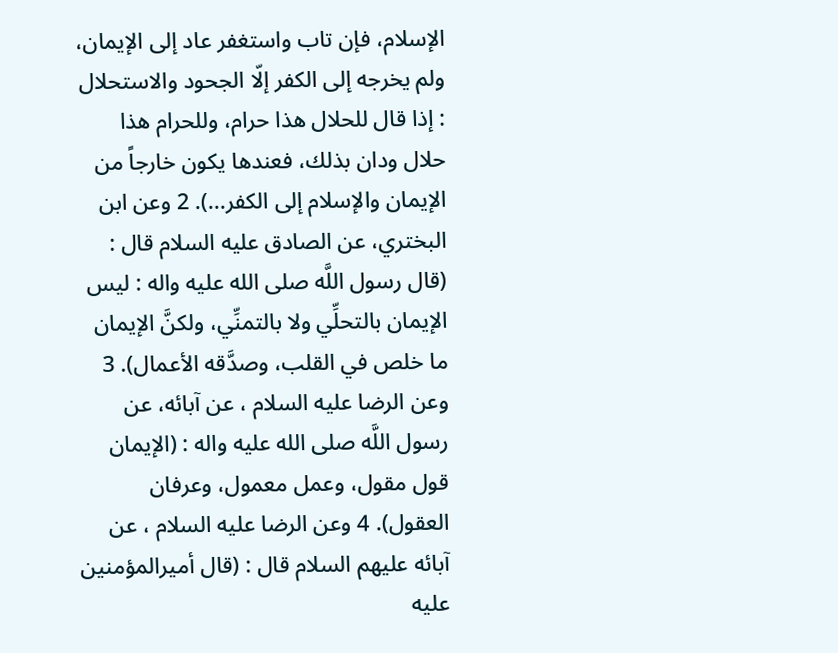الإسلام، فإن تاب واستغفر عاد إلى الإيمان، ولم يخرجه إلى الكفر إلّا الجحود والاستحلال : إذا قال للحلال هذا حرام، وللحرام هذا حلال ودان بذلك، فعندها يكون خارجاً من الإيمان والإسلام إلى الكفر...). 2 وعن ابن البختري، عن الصادق عليه السلام قال : (قال رسول اللَّه صلى الله عليه واله : ليس الإيمان بالتحلِّي ولا بالتمنِّي، ولكنَّ الإيمان ما خلص في القلب، وصدَّقه الأعمال). 3 وعن الرضا عليه السلام ، عن آبائه، عن رسول اللَّه صلى الله عليه واله : (الإيمان قول مقول، وعمل معمول، وعرفان العقول). 4 وعن الرضا عليه السلام ، عن آبائه عليهم السلام قال : (قال أميرالمؤمنين عليه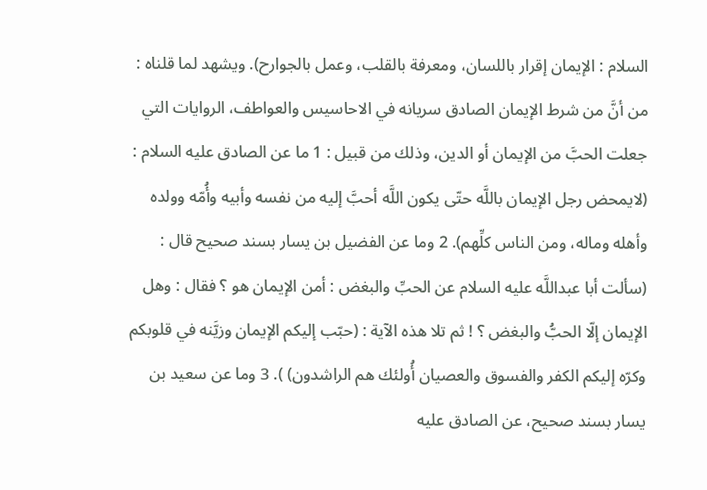السلام : الإيمان إقرار باللسان، ومعرفة بالقلب، وعمل بالجوارح). ويشهد لما قلناه : من أنَّ من شرط الإيمان الصادق سريانه في الاحاسيس والعواطف، الروايات التي جعلت الحبَّ من الإيمان أو الدين، وذلك من قبيل : 1 ما عن الصادق عليه السلام : (لايمحض رجل الإيمان باللَّه حتّى يكون اللَّه أحبَّ إليه من نفسه وأبيه وأُمّه وولده وأهله وماله، ومن الناس كلِّهم). 2 وما عن الفضيل بن يسار بسند صحيح قال : (سألت أبا عبداللَّه عليه السلام عن الحبِّ والبغض : أمن الإيمان هو ؟ فقال : وهل الإيمان إلّا الحبُّ والبغض ؟ ! ثم تلا هذه الآية : (حبّب إليكم الإيمان وزيَّنه في قلوبكم وكرّه إليكم الكفر والفسوق والعصيان أُولئك هم الراشدون) ). 3 وما عن سعيد بن يسار بسند صحيح، عن الصادق عليه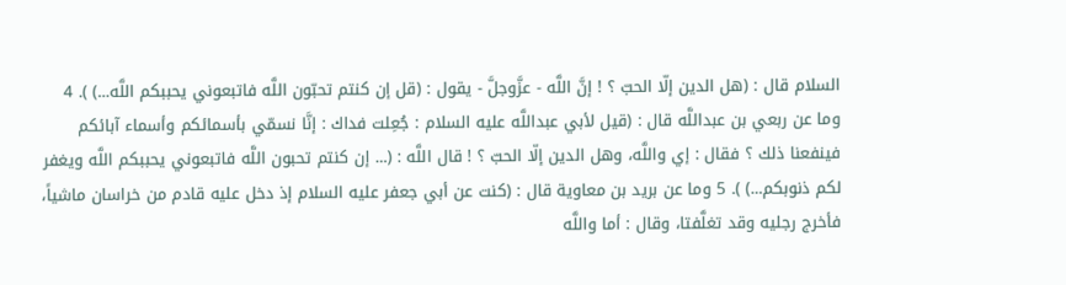السلام قال : (هل الدين إلّا الحبّ ؟ ! إنَّ اللَّه - عزَّوجلَّ - يقول : (قل إن كنتم تحبّون اللَّه فاتبعوني يحببكم اللَّه...) ). 4 وما عن ربعي بن عبداللَّه قال : (قيل لأبي عبداللَّه عليه السلام : جُعِلت فداك : إنَّا نسمّي بأسمائكم وأسماء آبائكم فينفعنا ذلك ؟ فقال : إي واللَّه، وهل الدين إلّا الحبّ ؟ ! قال اللَّه : (... إن كنتم تحبون اللَّه فاتبعوني يحببكم اللَّه ويغفر لكم ذنوبكم...) ). 5 وما عن بريد بن معاوية قال : (كنت عن أبي جعفر عليه السلام إذ دخل عليه قادم من خراسان ماشياً، فأخرج رجليه وقد تغلَّفتا، وقال : أما واللَّه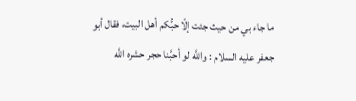ما جاء بي من حيث جئت إلّا حبُّكم أهل البيت، فقال أبو جعفر عليه السلام : واللَّه لو أحبَّنا حجر حشره اللَّه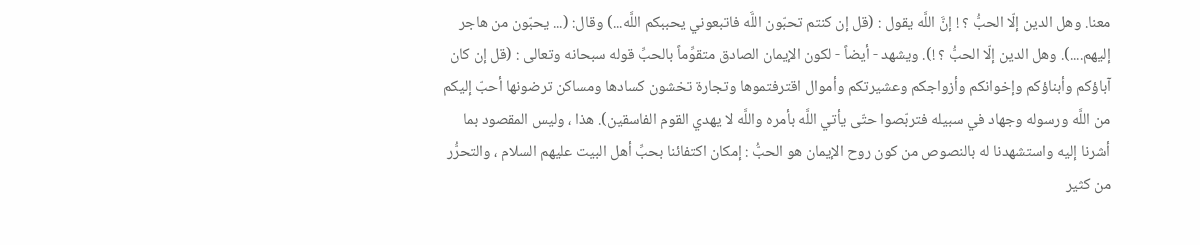معنا. وهل الدين إلّا الحبُّ ؟ ! إنَّ اللَّه يقول : (قل إن كنتم تحبّون اللَّه فاتبعوني يحببكم اللَّه...) وقال: (... يحبّون من هاجر إليهم....). وهل الدين إلّا الحبُّ ؟ !). ويشهد - أيضاً - لكون الإيمان الصادق متقوِّماً بالحبِّ قوله سبحانه وتعالى : (قل إن كان آباؤكم وأبناؤكم وإخوانكم وأزواجكم وعشيرتكم وأموال اقترفتموها وتجارة تخشون كسادها ومساكن ترضونها أحبّ إليكم من اللَّه ورسوله وجهاد في سبيله فتربّصوا حتّى يأتي اللَّه بأمره واللَّه لا يهدي القوم الفاسقين). هذا ، وليس المقصود بما أشرنا إليه واستشهدنا له بالنصوص من كون روح الإيمان هو الحبُّ : إمكان اكتفائنا بحبِّ أهل البيت عليهم السلام ، والتحرُّر من كثير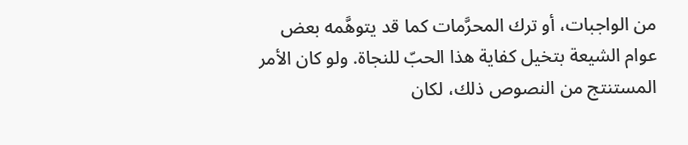من الواجبات، أو ترك المحرَّمات كما قد يتوهَّمه بعض عوام الشيعة بتخيل كفاية هذا الحبّ للنجاة. ولو كان الأمر المستنتج من النصوص ذلك، لكان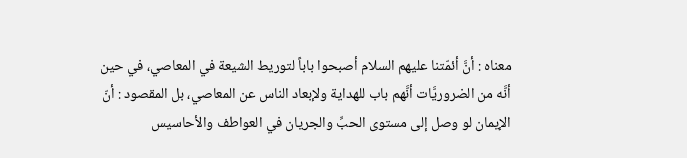معناه : أنَّ أئمّتنا عليهم السلام أصبحوا باباً لتوريط الشيعة في المعاصي، في حين أنَّه من الضروريَّات أنَّهم باب للهداية ولإبعاد الناس عن المعاصي، بل المقصود : أنّ الإيمان لو وصل إلى مستوى الحبِّ والجريان في العواطف والأحاسيس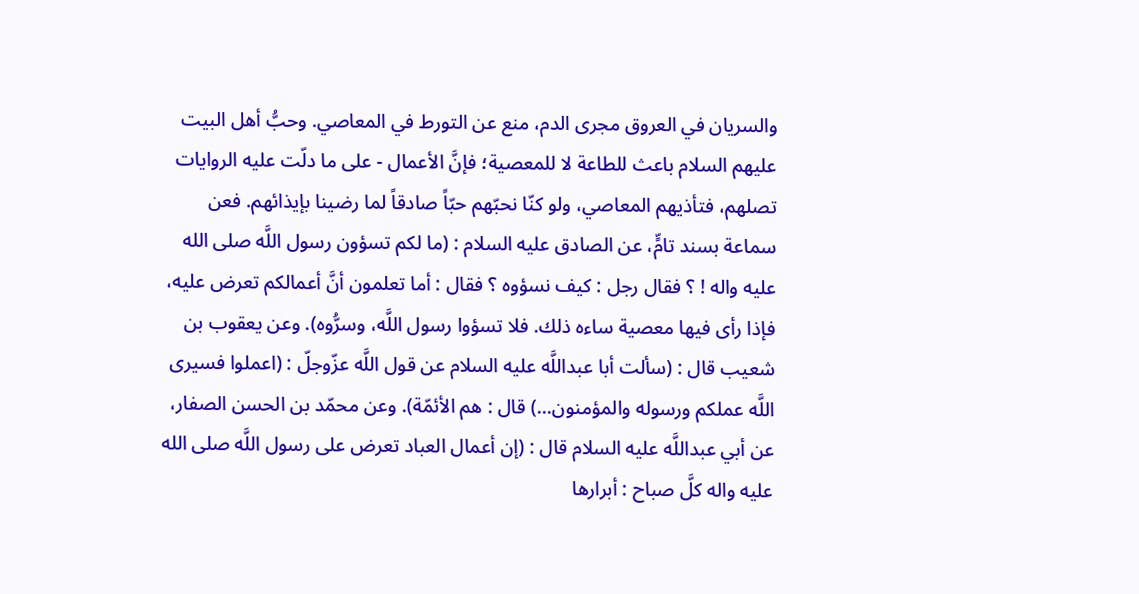والسريان في العروق مجرى الدم، منع عن التورط في المعاصي. وحبُّ أهل البيت عليهم السلام باعث للطاعة لا للمعصية؛ فإنَّ الأعمال - على ما دلّت عليه الروايات تصلهم، فتأذيهم المعاصي، ولو كنّا نحبّهم حبّاً صادقاً لما رضينا بإيذائهم. فعن سماعة بسند تامٍّ، عن الصادق عليه السلام : (ما لكم تسؤون رسول اللَّه صلى الله عليه واله ! ؟ فقال رجل : كيف نسؤوه ؟ فقال : أما تعلمون أنَّ أعمالكم تعرض عليه، فإذا رأى فيها معصية ساءه ذلك. فلا تسؤوا رسول اللَّه، وسرُّوه). وعن يعقوب بن شعيب قال : (سألت أبا عبداللَّه عليه السلام عن قول اللَّه عزّوجلّ : (اعملوا فسيرى اللَّه عملكم ورسوله والمؤمنون...) قال : هم الأئمّة). وعن محمّد بن الحسن الصفار، عن أبي عبداللَّه عليه السلام قال : (إن أعمال العباد تعرض على رسول اللَّه صلى الله عليه واله كلَّ صباح : أبرارها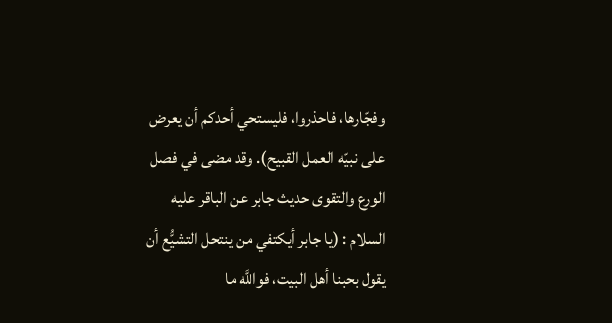وفجّارها، فاحذروا، فليستحي أحدكم أن يعرض على نبيّه العمل القبيح). وقد مضى في فصل الورع والتقوى حديث جابر عن الباقر عليه السلام : (يا جابر أيكتفي من ينتحل التشيُّع أن يقول بحبنا أهل البيت، فواللَّه ما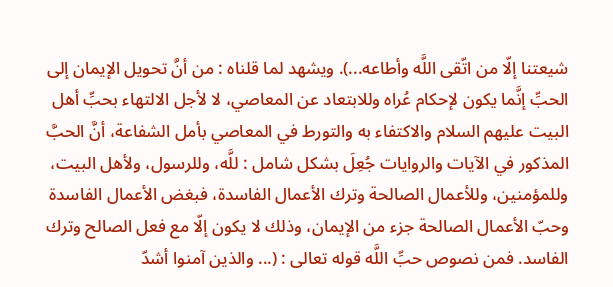شيعتنا إلّا من اتّقى اللَّه وأطاعه...). ويشهد لما قلناه : من أنَّ تحويل الإيمان إلى الحبِّ إنَّما يكون لإحكام عُراه وللابتعاد عن المعاصي، لا لأجل الالتهاء بحبِّ أهل البيت عليهم السلام والاكتفاء به والتورط في المعاصي بأمل الشفاعة، أنَّ الحبَّ المذكور في الآيات والروايات جُعِلَ بشكل شامل : للَّه، وللرسول، ولأهل البيت، وللمؤمنين، وللأعمال الصالحة وترك الأعمال الفاسدة، فبغض الأعمال الفاسدة وحبّ الأعمال الصالحة جزء من الإيمان، وذلك لا يكون إلّا مع فعل الصالح وترك الفاسد. فمن نصوص حبِّ اللَّه قوله تعالى : (... والذين آمنوا أشدّ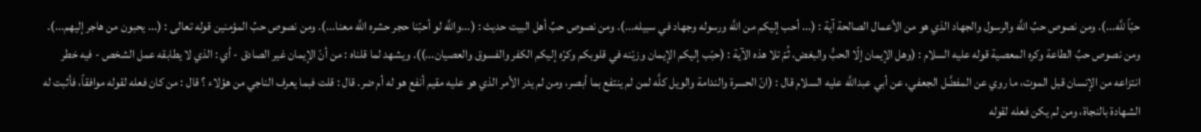حبّاً للَّه...). ومن نصوص حبِّ اللَّه والرسول والجهاد الذي هو من الأعمال الصالحة آية : (... أحب إليكم من اللَّه ورسوله وجهاد في سبيله...). ومن نصوص حبِّ أهل البيت حديث : (...واللَّه لو أحبّنا حجر حشره اللَّه معنا...). ومن نصوص حبِّ المؤمنين قوله تعالى : (... يحبون من هاجر إليهم...). ومن نصوص حبِّ الطاعة وكره المعصية قوله عليه السلام : (وهل الإيمان إلّا الحبُّ والبغض، ثُمّ تلا هذه الآية : (حبّب إليكم الإيمان وزيّنه في قلوبكم وكرّه إليكم الكفر والفسوق والعصيان...)). ويشهد لما قلناه : من أنّ الإيمان غير الصادق - أي : الذي لا يطابقه عمل الشخص - فيه خطر انتزاعه من الإنسان قبل الموت، ما روي عن المفضَّل الجعفي، عن أبي عبداللَّه عليه السلام قال : (انّ الحسرة والندامة والويل كلَّه لمن لم ينتفع بما أبصر، ومن لم يدر الأمر الذي هو عليه مقيم أنفع هو له أم ضر. قال : قلت فبما يعرف الناجي من هؤلاء ؟ قال : من كان فعله لقوله موافقاً، فأثبت له الشهادة بالنجاة، ومن لم يكن فعله لقوله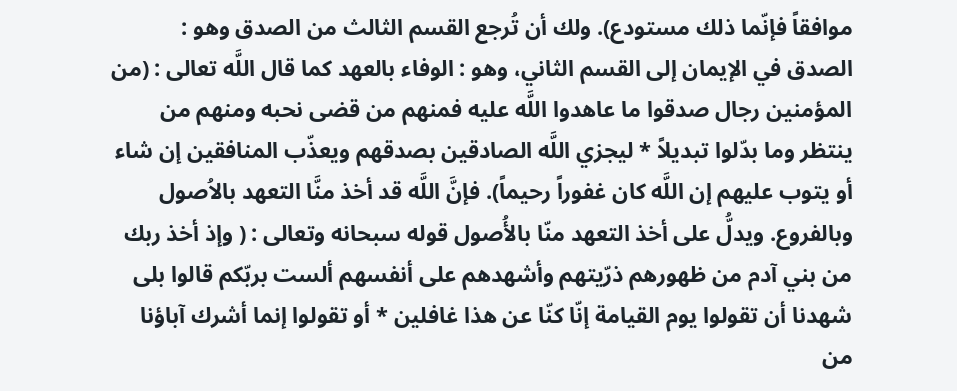موافقاً فإنّما ذلك مستودع). ولك أن تُرجع القسم الثالث من الصدق وهو : الصدق في الإيمان إلى القسم الثاني، وهو : الوفاء بالعهد كما قال اللَّه تعالى : (من المؤمنين رجال صدقوا ما عاهدوا اللَّه عليه فمنهم من قضى نحبه ومنهم من ينتظر وما بدّلوا تبديلاً * ليجزي اللَّه الصادقين بصدقهم ويعذّب المنافقين إن شاء أو يتوب عليهم إن اللَّه كان غفوراً رحيماً). فإنَّ اللَّه قد أخذ منَّا التعهد بالاُصول وبالفروع. ويدلُّ على أخذ التعهد منّا بالأُصول قوله سبحانه وتعالى : ( وإذ أخذ ربك من بني آدم من ظهورهم ذرّيتهم وأشهدهم على أنفسهم ألست بربّكم قالوا بلى شهدنا أن تقولوا يوم القيامة إنّا كنّا عن هذا غافلين * أو تقولوا إنما أشرك آباؤنا من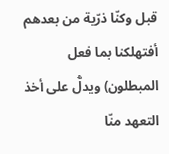قبل وكنّا ذرّية من بعدهم أفتهلكنا بما فعل المبطلون) ويدلُّ على أخذ التعهد منّا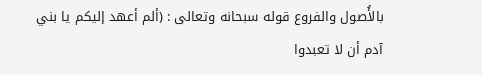بالأُصول والفروع قوله سبحانه وتعالى : (ألم أعهد إليكم يا بني آدم أن لا تعبدوا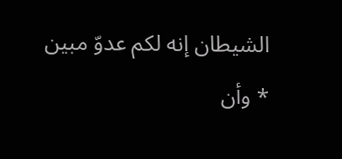الشيطان إنه لكم عدوّ مبين * وأن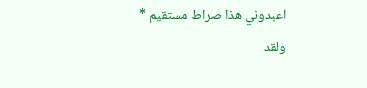اعبدوني هذا صراط مستقيم * ولقد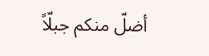أضلّ منكم جبلّاً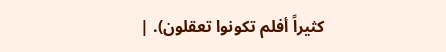كثيراً أفلم تكونوا تعقلون). |